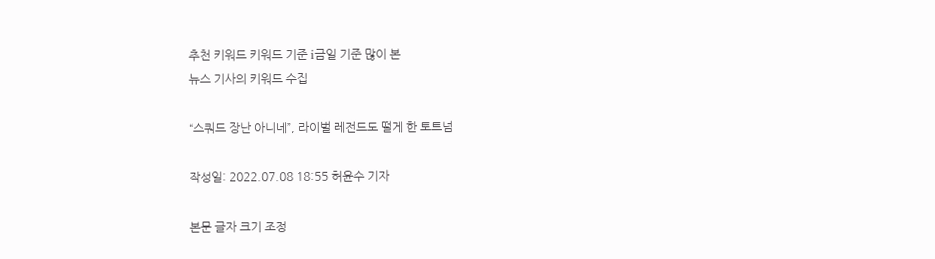추천 키워드 키워드 기준 i금일 기준 많이 본
뉴스 기사의 키워드 수집

“스쿼드 장난 아니네”, 라이벌 레전드도 떨게 한 토트넘

작성일: 2022.07.08 18:55 허윤수 기자

본문 글자 크기 조정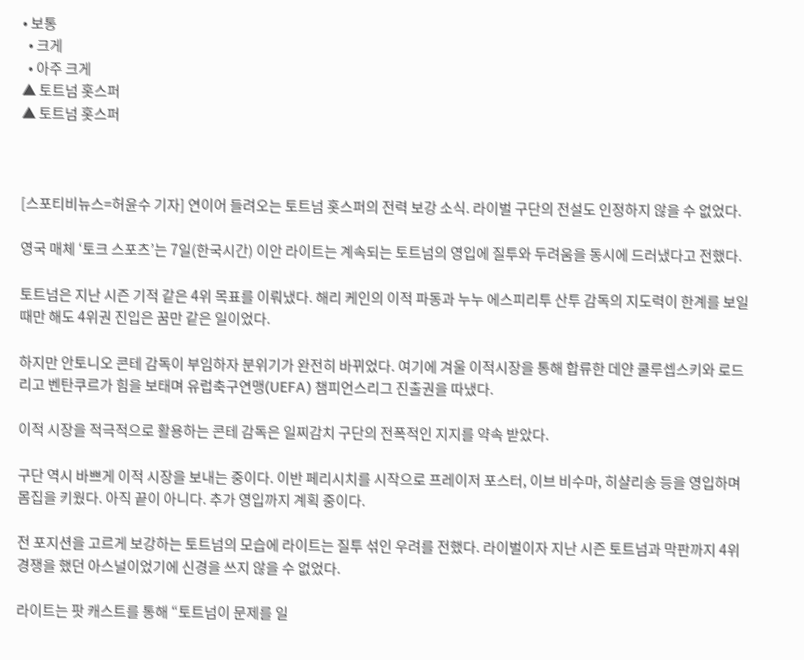• 보통
  • 크게
  • 아주 크게
▲ 토트넘 홋스퍼
▲ 토트넘 홋스퍼



[스포티비뉴스=허윤수 기자] 연이어 들려오는 토트넘 홋스퍼의 전력 보강 소식. 라이벌 구단의 전설도 인정하지 않을 수 없었다.

영국 매체 ‘토크 스포츠’는 7일(한국시간) 이안 라이트는 계속되는 토트넘의 영입에 질투와 두려움을 동시에 드러냈다고 전했다.

토트넘은 지난 시즌 기적 같은 4위 목표를 이뤄냈다. 해리 케인의 이적 파동과 누누 에스피리투 산투 감독의 지도력이 한계를 보일 때만 해도 4위권 진입은 꿈만 같은 일이었다.

하지만 안토니오 콘테 감독이 부임하자 분위기가 완전히 바뀌었다. 여기에 겨울 이적시장을 통해 합류한 데얀 쿨루셉스키와 로드리고 벤탄쿠르가 힘을 보태며 유럽축구연맹(UEFA) 챔피언스리그 진출권을 따냈다.

이적 시장을 적극적으로 활용하는 콘테 감독은 일찌감치 구단의 전폭적인 지지를 약속 받았다.

구단 역시 바쁘게 이적 시장을 보내는 중이다. 이반 페리시치를 시작으로 프레이저 포스터, 이브 비수마, 히샬리송 등을 영입하며 몸집을 키웠다. 아직 끝이 아니다. 추가 영입까지 계획 중이다.

전 포지션을 고르게 보강하는 토트넘의 모습에 라이트는 질투 섞인 우려를 전했다. 라이벌이자 지난 시즌 토트넘과 막판까지 4위 경쟁을 했던 아스널이었기에 신경을 쓰지 않을 수 없었다.

라이트는 팟 캐스트를 통해 “토트넘이 문제를 일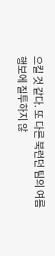으킬 것 같다. 또 다른 북런던 팀의 여름 행보에 질투하지 않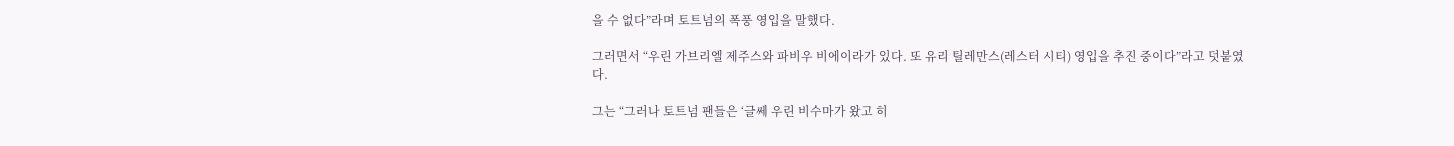을 수 없다”라며 토트넘의 폭풍 영입을 말했다.

그러면서 “우린 가브리엘 제주스와 파비우 비에이라가 있다. 또 유리 틸레만스(레스터 시티) 영입을 추진 중이다”라고 덧붙였다.

그는 “그러나 토트넘 팬들은 ‘글쎄 우린 비수마가 왔고 히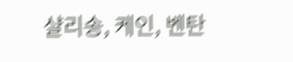샬리송, 케인, 벤탄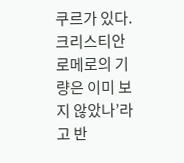쿠르가 있다. 크리스티안 로메로의 기량은 이미 보지 않았나’라고 반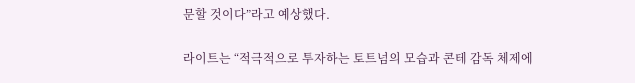문할 것이다”라고 예상했다.

라이트는 “적극적으로 투자하는 토트넘의 모습과 콘테 감독 체제에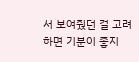서 보여줬던 걸 고려하면 기분이 좋지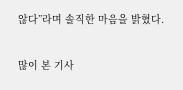않다”라며 솔직한 마음을 밝혔다.

많이 본 기사